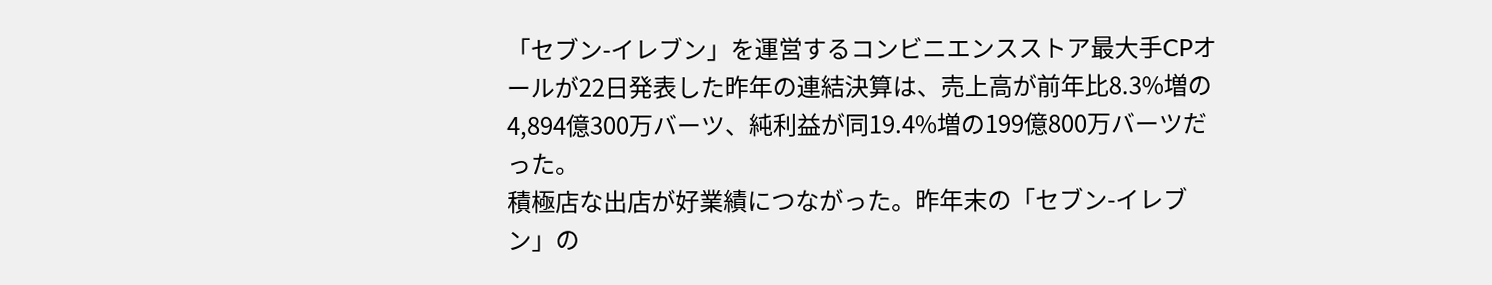「セブン-イレブン」を運営するコンビニエンスストア最大手CPオールが22日発表した昨年の連結決算は、売上高が前年比8.3%増の4,894億300万バーツ、純利益が同19.4%増の199億800万バーツだった。
積極店な出店が好業績につながった。昨年末の「セブン-イレブン」の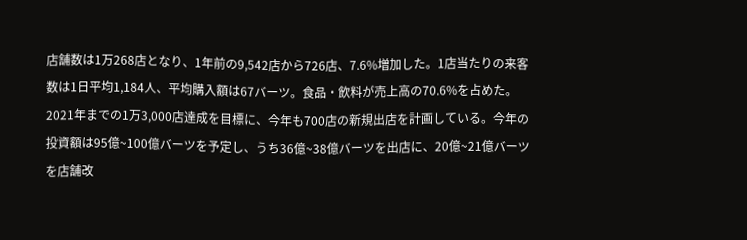店舗数は1万268店となり、1年前の9,542店から726店、7.6%増加した。1店当たりの来客数は1日平均1,184人、平均購入額は67バーツ。食品・飲料が売上高の70.6%を占めた。
2021年までの1万3,000店達成を目標に、今年も700店の新規出店を計画している。今年の投資額は95億~100億バーツを予定し、うち36億~38億バーツを出店に、20億~21億バーツを店舗改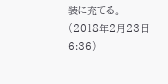装に充てる。
(2018年2月23日 6:36)